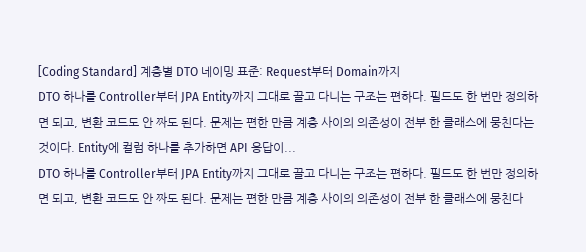[Coding Standard] 계층별 DTO 네이밍 표준: Request부터 Domain까지
DTO 하나를 Controller부터 JPA Entity까지 그대로 끌고 다니는 구조는 편하다. 필드도 한 번만 정의하면 되고, 변환 코드도 안 짜도 된다. 문제는 편한 만큼 계층 사이의 의존성이 전부 한 클래스에 뭉친다는 것이다. Entity에 컬럼 하나를 추가하면 API 응답이...
DTO 하나를 Controller부터 JPA Entity까지 그대로 끌고 다니는 구조는 편하다. 필드도 한 번만 정의하면 되고, 변환 코드도 안 짜도 된다. 문제는 편한 만큼 계층 사이의 의존성이 전부 한 클래스에 뭉친다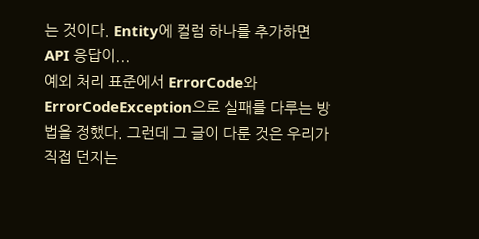는 것이다. Entity에 컬럼 하나를 추가하면 API 응답이...
예외 처리 표준에서 ErrorCode와 ErrorCodeException으로 실패를 다루는 방법을 정했다. 그런데 그 글이 다룬 것은 우리가 직접 던지는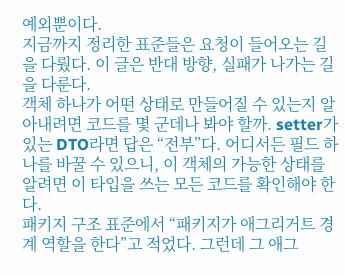예외뿐이다.
지금까지 정리한 표준들은 요청이 들어오는 길을 다뤘다. 이 글은 반대 방향, 실패가 나가는 길을 다룬다.
객체 하나가 어떤 상태로 만들어질 수 있는지 알아내려면 코드를 몇 군데나 봐야 할까. setter가 있는 DTO라면 답은 “전부”다. 어디서든 필드 하나를 바꿀 수 있으니, 이 객체의 가능한 상태를 알려면 이 타입을 쓰는 모든 코드를 확인해야 한다.
패키지 구조 표준에서 “패키지가 애그리거트 경계 역할을 한다”고 적었다. 그런데 그 애그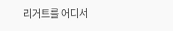리거트를 어디서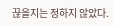끊을지는 정하지 않았다.